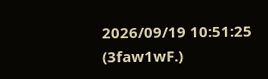2026/09/19 10:51:25
(3faw1wF.)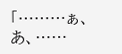「………ぁ、あ、……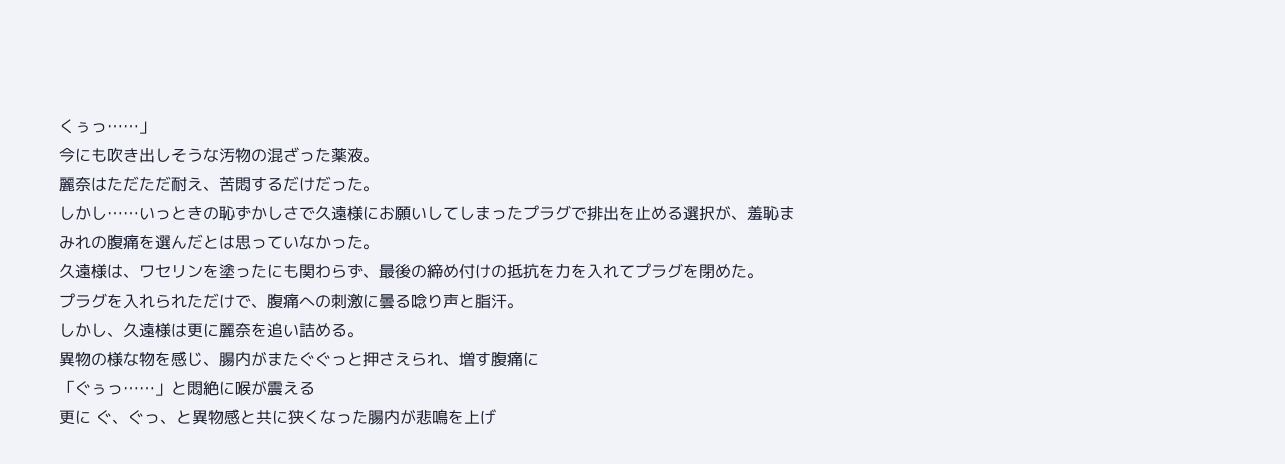くぅっ……」
今にも吹き出しそうな汚物の混ざった薬液。
麗奈はただただ耐え、苦悶するだけだった。
しかし……いっときの恥ずかしさで久遠様にお願いしてしまったプラグで排出を止める選択が、羞恥まみれの腹痛を選んだとは思っていなかった。
久遠様は、ワセリンを塗ったにも関わらず、最後の締め付けの抵抗を力を入れてプラグを閉めた。
プラグを入れられただけで、腹痛への刺激に曇る唸り声と脂汗。
しかし、久遠様は更に麗奈を追い詰める。
異物の様な物を感じ、腸内がまたぐぐっと押さえられ、増す腹痛に
「ぐぅっ……」と悶絶に喉が震える
更に ぐ、ぐっ、と異物感と共に狭くなった腸内が悲鳴を上げ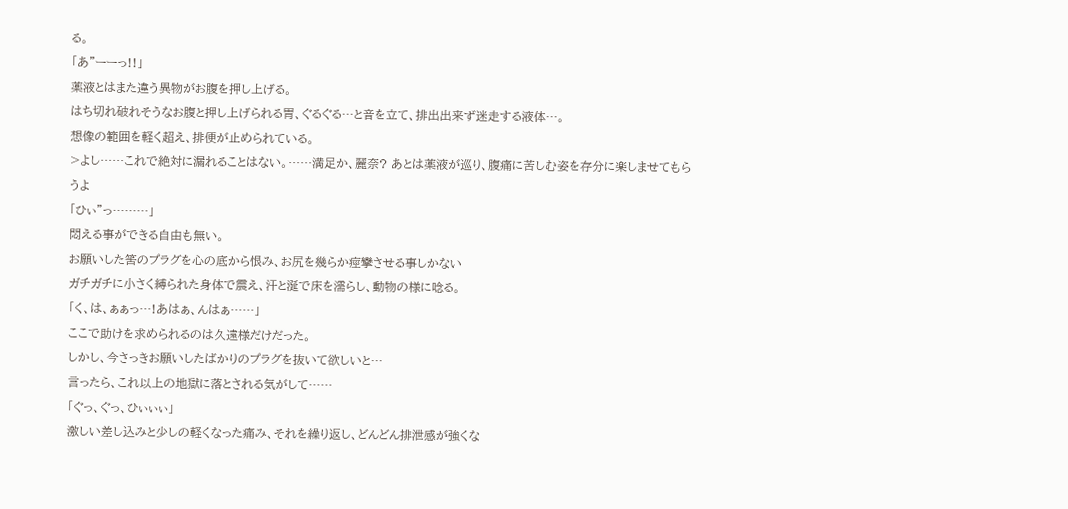る。
「あ"ーーっ!!」
薬液とはまた違う異物がお腹を押し上げる。
はち切れ破れそうなお腹と押し上げられる胃、ぐるぐる…と音を立て、排出出来ず迷走する液体…。
想像の範囲を軽く超え、排便が止められている。
>よし……これで絶対に漏れることはない。……満足か、麗奈? あとは薬液が巡り、腹痛に苦しむ姿を存分に楽しませてもらうよ
「ひぃ"っ………」
悶える事ができる自由も無い。
お願いした筈のプラグを心の底から恨み、お尻を幾らか痙攣させる事しかない
ガチガチに小さく縛られた身体で震え、汗と涎で床を濡らし、動物の様に唸る。
「く、は、ぁぁっ…!あはぁ、んはぁ……」
ここで助けを求められるのは久遠様だけだった。
しかし、今さっきお願いしたばかりのプラグを抜いて欲しいと…
言ったら、これ以上の地獄に落とされる気がして……
「ぐっ、ぐっ、ひぃぃぃ」
激しい差し込みと少しの軽くなった痛み、それを繰り返し、どんどん排泄感が強くな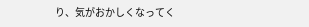り、気がおかしくなってく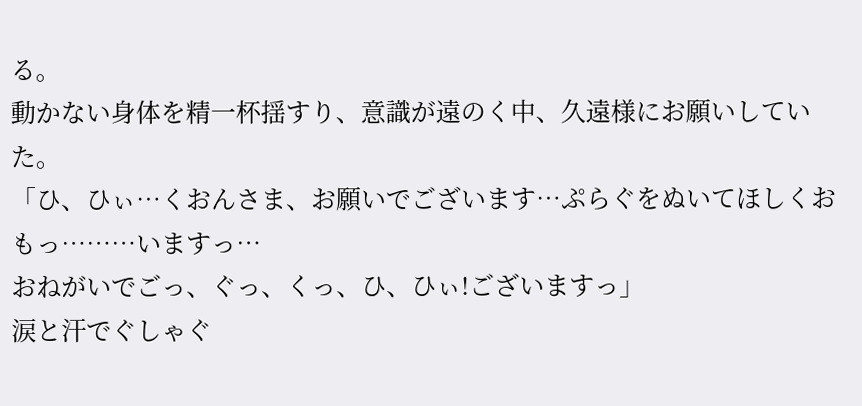る。
動かない身体を精一杯揺すり、意識が遠のく中、久遠様にお願いしていた。
「ひ、ひぃ…くおんさま、お願いでございます…ぷらぐをぬいてほしくおもっ………いますっ…
おねがいでごっ、ぐっ、くっ、ひ、ひぃ!ございますっ」
涙と汗でぐしゃぐ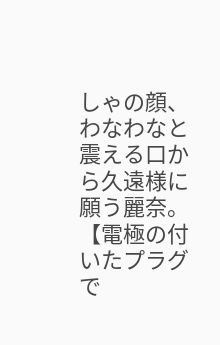しゃの顔、わなわなと震える口から久遠様に願う麗奈。
【電極の付いたプラグで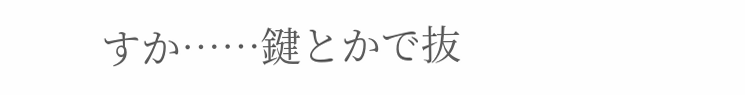すか……鍵とかで抜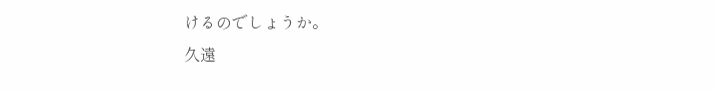けるのでしょうか。
久遠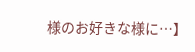様のお好きな様に…】